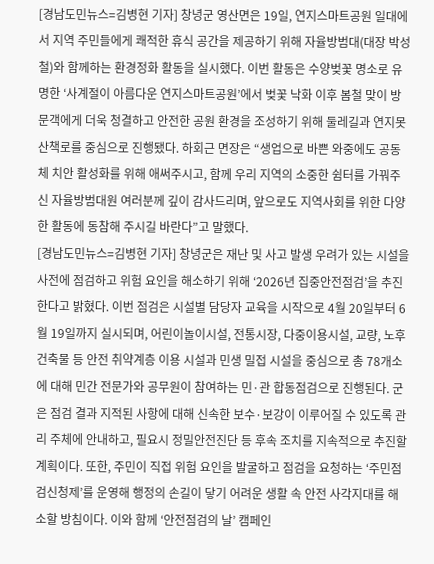[경남도민뉴스=김병현 기자] 창녕군 영산면은 19일, 연지스마트공원 일대에서 지역 주민들에게 쾌적한 휴식 공간을 제공하기 위해 자율방범대(대장 박성철)와 함께하는 환경정화 활동을 실시했다. 이번 활동은 수양벚꽃 명소로 유명한 ‘사계절이 아름다운 연지스마트공원’에서 벚꽃 낙화 이후 봄철 맞이 방문객에게 더욱 청결하고 안전한 공원 환경을 조성하기 위해 둘레길과 연지못 산책로를 중심으로 진행됐다. 하회근 면장은 “생업으로 바쁜 와중에도 공동체 치안 활성화를 위해 애써주시고, 함께 우리 지역의 소중한 쉼터를 가꿔주신 자율방범대원 여러분께 깊이 감사드리며, 앞으로도 지역사회를 위한 다양한 활동에 동참해 주시길 바란다”고 말했다.
[경남도민뉴스=김병현 기자] 창녕군은 재난 및 사고 발생 우려가 있는 시설을 사전에 점검하고 위험 요인을 해소하기 위해 ‘2026년 집중안전점검’을 추진한다고 밝혔다. 이번 점검은 시설별 담당자 교육을 시작으로 4월 20일부터 6월 19일까지 실시되며, 어린이놀이시설, 전통시장, 다중이용시설, 교량, 노후 건축물 등 안전 취약계층 이용 시설과 민생 밀접 시설을 중심으로 총 78개소에 대해 민간 전문가와 공무원이 참여하는 민·관 합동점검으로 진행된다. 군은 점검 결과 지적된 사항에 대해 신속한 보수·보강이 이루어질 수 있도록 관리 주체에 안내하고, 필요시 정밀안전진단 등 후속 조치를 지속적으로 추진할 계획이다. 또한, 주민이 직접 위험 요인을 발굴하고 점검을 요청하는 ‘주민점검신청제’를 운영해 행정의 손길이 닿기 어려운 생활 속 안전 사각지대를 해소할 방침이다. 이와 함께 ‘안전점검의 날’ 캠페인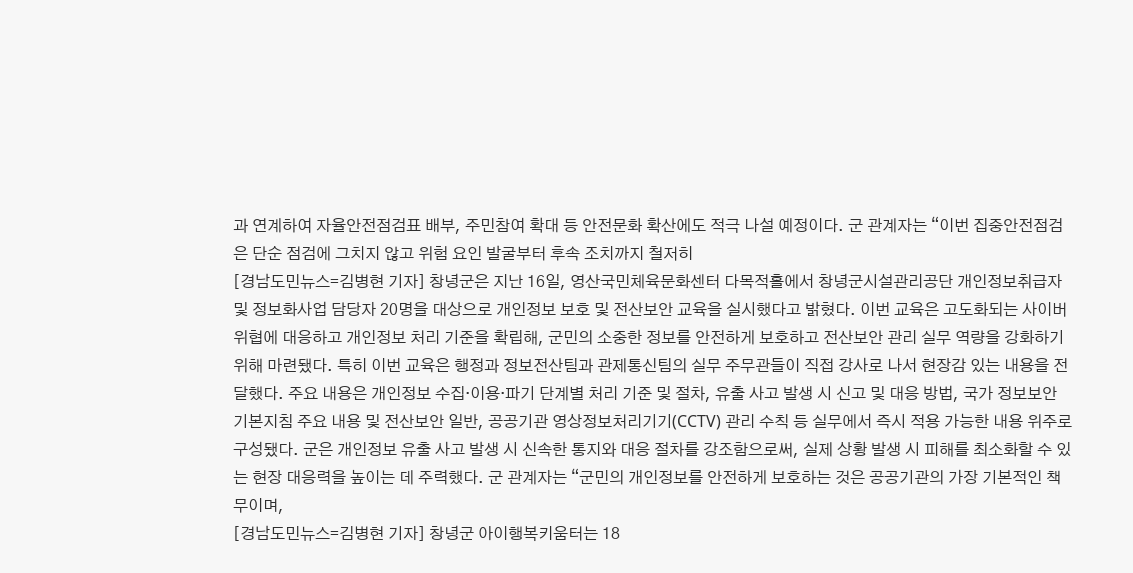과 연계하여 자율안전점검표 배부, 주민참여 확대 등 안전문화 확산에도 적극 나설 예정이다. 군 관계자는 “이번 집중안전점검은 단순 점검에 그치지 않고 위험 요인 발굴부터 후속 조치까지 철저히
[경남도민뉴스=김병현 기자] 창녕군은 지난 16일, 영산국민체육문화센터 다목적홀에서 창녕군시설관리공단 개인정보취급자 및 정보화사업 담당자 20명을 대상으로 개인정보 보호 및 전산보안 교육을 실시했다고 밝혔다. 이번 교육은 고도화되는 사이버 위협에 대응하고 개인정보 처리 기준을 확립해, 군민의 소중한 정보를 안전하게 보호하고 전산보안 관리 실무 역량을 강화하기 위해 마련됐다. 특히 이번 교육은 행정과 정보전산팀과 관제통신팀의 실무 주무관들이 직접 강사로 나서 현장감 있는 내용을 전달했다. 주요 내용은 개인정보 수집·이용·파기 단계별 처리 기준 및 절차, 유출 사고 발생 시 신고 및 대응 방법, 국가 정보보안 기본지침 주요 내용 및 전산보안 일반, 공공기관 영상정보처리기기(CCTV) 관리 수칙 등 실무에서 즉시 적용 가능한 내용 위주로 구성됐다. 군은 개인정보 유출 사고 발생 시 신속한 통지와 대응 절차를 강조함으로써, 실제 상황 발생 시 피해를 최소화할 수 있는 현장 대응력을 높이는 데 주력했다. 군 관계자는 “군민의 개인정보를 안전하게 보호하는 것은 공공기관의 가장 기본적인 책무이며,
[경남도민뉴스=김병현 기자] 창녕군 아이행복키움터는 18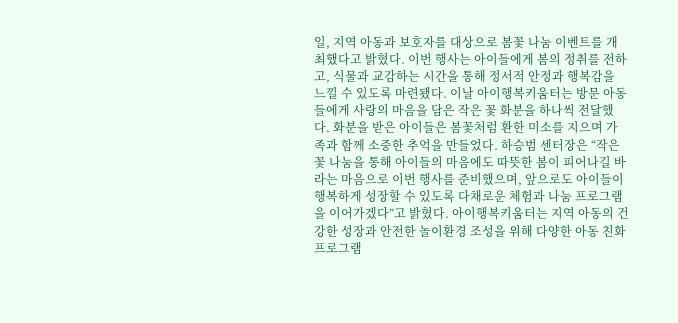일, 지역 아동과 보호자를 대상으로 봄꽃 나눔 이벤트를 개최했다고 밝혔다. 이번 행사는 아이들에게 봄의 정취를 전하고, 식물과 교감하는 시간을 통해 정서적 안정과 행복감을 느낄 수 있도록 마련됐다. 이날 아이행복키움터는 방문 아동들에게 사랑의 마음을 담은 작은 꽃 화분을 하나씩 전달했다. 화분을 받은 아이들은 봄꽃처럼 환한 미소를 지으며 가족과 함께 소중한 추억을 만들었다. 하승범 센터장은 “작은 꽃 나눔을 통해 아이들의 마음에도 따뜻한 봄이 피어나길 바라는 마음으로 이번 행사를 준비했으며, 앞으로도 아이들이 행복하게 성장할 수 있도록 다채로운 체험과 나눔 프로그램을 이어가겠다”고 밝혔다. 아이행복키움터는 지역 아동의 건강한 성장과 안전한 놀이환경 조성을 위해 다양한 아동 친화 프로그램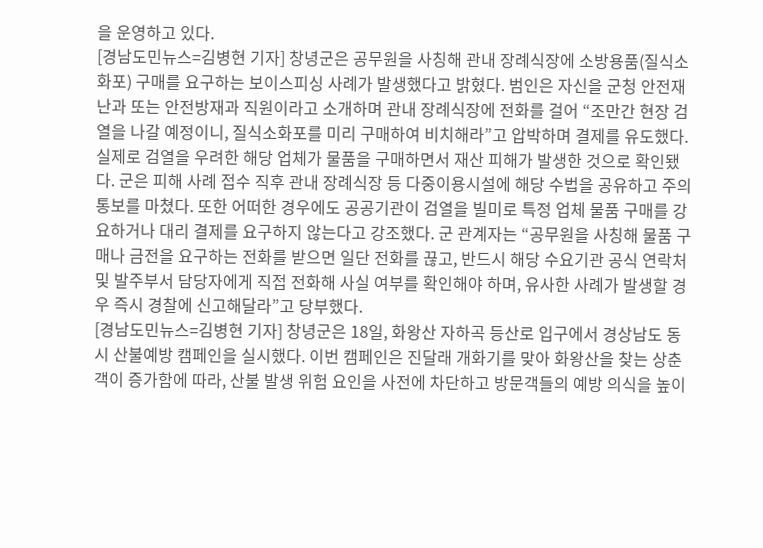을 운영하고 있다.
[경남도민뉴스=김병현 기자] 창녕군은 공무원을 사칭해 관내 장례식장에 소방용품(질식소화포) 구매를 요구하는 보이스피싱 사례가 발생했다고 밝혔다. 범인은 자신을 군청 안전재난과 또는 안전방재과 직원이라고 소개하며 관내 장례식장에 전화를 걸어 “조만간 현장 검열을 나갈 예정이니, 질식소화포를 미리 구매하여 비치해라”고 압박하며 결제를 유도했다. 실제로 검열을 우려한 해당 업체가 물품을 구매하면서 재산 피해가 발생한 것으로 확인됐다. 군은 피해 사례 접수 직후 관내 장례식장 등 다중이용시설에 해당 수법을 공유하고 주의 통보를 마쳤다. 또한 어떠한 경우에도 공공기관이 검열을 빌미로 특정 업체 물품 구매를 강요하거나 대리 결제를 요구하지 않는다고 강조했다. 군 관계자는 “공무원을 사칭해 물품 구매나 금전을 요구하는 전화를 받으면 일단 전화를 끊고, 반드시 해당 수요기관 공식 연락처 및 발주부서 담당자에게 직접 전화해 사실 여부를 확인해야 하며, 유사한 사례가 발생할 경우 즉시 경찰에 신고해달라”고 당부했다.
[경남도민뉴스=김병현 기자] 창녕군은 18일, 화왕산 자하곡 등산로 입구에서 경상남도 동시 산불예방 캠페인을 실시했다. 이번 캠페인은 진달래 개화기를 맞아 화왕산을 찾는 상춘객이 증가함에 따라, 산불 발생 위험 요인을 사전에 차단하고 방문객들의 예방 의식을 높이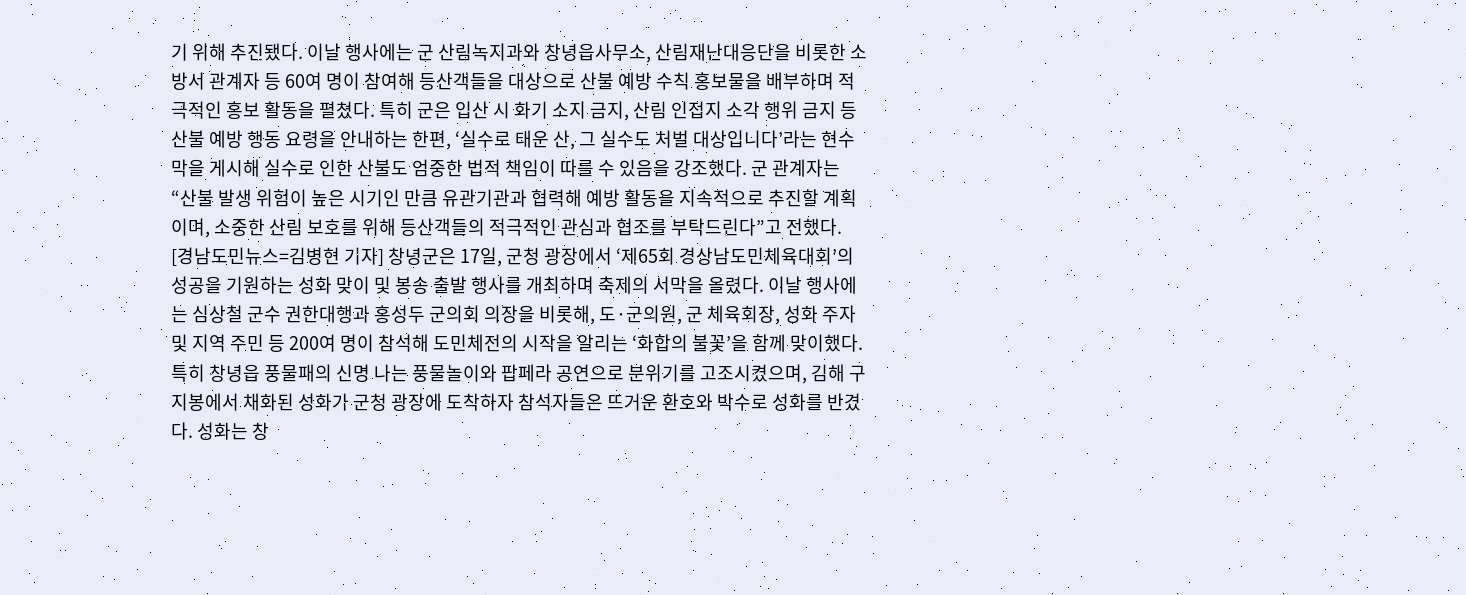기 위해 추진됐다. 이날 행사에는 군 산림녹지과와 창녕읍사무소, 산림재난대응단을 비롯한 소방서 관계자 등 60여 명이 참여해 등산객들을 대상으로 산불 예방 수칙 홍보물을 배부하며 적극적인 홍보 활동을 펼쳤다. 특히 군은 입산 시 화기 소지 금지, 산림 인접지 소각 행위 금지 등 산불 예방 행동 요령을 안내하는 한편, ‘실수로 태운 산, 그 실수도 처벌 대상입니다’라는 현수막을 게시해 실수로 인한 산불도 엄중한 법적 책임이 따를 수 있음을 강조했다. 군 관계자는 “산불 발생 위험이 높은 시기인 만큼 유관기관과 협력해 예방 활동을 지속적으로 추진할 계획이며, 소중한 산림 보호를 위해 등산객들의 적극적인 관심과 협조를 부탁드린다”고 전했다.
[경남도민뉴스=김병현 기자] 창녕군은 17일, 군청 광장에서 ‘제65회 경상남도민체육대회’의 성공을 기원하는 성화 맞이 및 봉송 출발 행사를 개최하며 축제의 서막을 올렸다. 이날 행사에는 심상철 군수 권한대행과 홍성두 군의회 의장을 비롯해, 도·군의원, 군 체육회장, 성화 주자 및 지역 주민 등 200여 명이 참석해 도민체전의 시작을 알리는 ‘화합의 불꽃’을 함께 맞이했다. 특히 창녕읍 풍물패의 신명 나는 풍물놀이와 팝페라 공연으로 분위기를 고조시켰으며, 김해 구지봉에서 채화된 성화가 군청 광장에 도착하자 참석자들은 뜨거운 환호와 박수로 성화를 반겼다. 성화는 창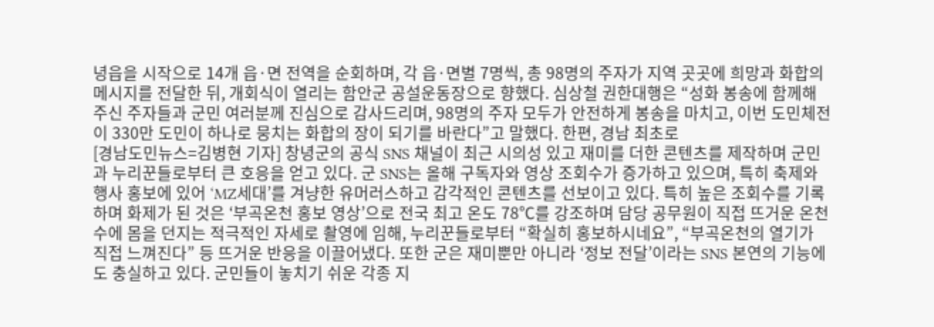녕읍을 시작으로 14개 읍·면 전역을 순회하며, 각 읍·면별 7명씩, 총 98명의 주자가 지역 곳곳에 희망과 화합의 메시지를 전달한 뒤, 개회식이 열리는 함안군 공설운동장으로 향했다. 심상철 권한대행은 “성화 봉송에 함께해 주신 주자들과 군민 여러분께 진심으로 감사드리며, 98명의 주자 모두가 안전하게 봉송을 마치고, 이번 도민체전이 330만 도민이 하나로 뭉치는 화합의 장이 되기를 바란다”고 말했다. 한편, 경남 최초로
[경남도민뉴스=김병현 기자] 창녕군의 공식 SNS 채널이 최근 시의성 있고 재미를 더한 콘텐츠를 제작하며 군민과 누리꾼들로부터 큰 호응을 얻고 있다. 군 SNS는 올해 구독자와 영상 조회수가 증가하고 있으며, 특히 축제와 행사 홍보에 있어 ‘MZ세대’를 겨냥한 유머러스하고 감각적인 콘텐츠를 선보이고 있다. 특히 높은 조회수를 기록하며 화제가 된 것은 ‘부곡온천 홍보 영상’으로 전국 최고 온도 78℃를 강조하며 담당 공무원이 직접 뜨거운 온천수에 몸을 던지는 적극적인 자세로 촬영에 임해, 누리꾼들로부터 “확실히 홍보하시네요”, “부곡온천의 열기가 직접 느껴진다” 등 뜨거운 반응을 이끌어냈다. 또한 군은 재미뿐만 아니라 ‘정보 전달’이라는 SNS 본연의 기능에도 충실하고 있다. 군민들이 놓치기 쉬운 각종 지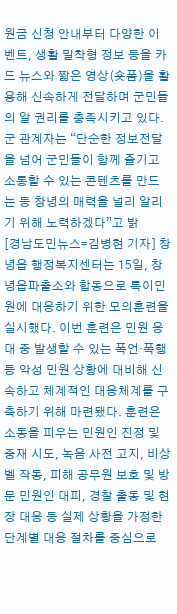원금 신청 안내부터 다양한 이벤트, 생활 밀착형 정보 등을 카드 뉴스와 짧은 영상(숏폼)을 활용해 신속하게 전달하며 군민들의 알 권리를 충족시키고 있다. 군 관계자는 “단순한 정보전달을 넘어 군민들이 함께 즐기고 소통할 수 있는 콘텐츠를 만드는 등 창녕의 매력을 널리 알리기 위해 노력하겠다”고 밝
[경남도민뉴스=김병현 기자] 창녕읍 행정복지센터는 15일, 창녕읍파출소와 합동으로 특이민원에 대응하기 위한 모의훈련을 실시했다. 이번 훈련은 민원 응대 중 발생할 수 있는 폭언·폭행 등 악성 민원 상황에 대비해 신속하고 체계적인 대응체계를 구축하기 위해 마련됐다. 훈련은 소동을 피우는 민원인 진정 및 중재 시도, 녹음 사전 고지, 비상벨 작동, 피해 공무원 보호 및 방문 민원인 대피, 경찰 출동 및 현장 대응 등 실제 상황을 가정한 단계별 대응 절차를 중심으로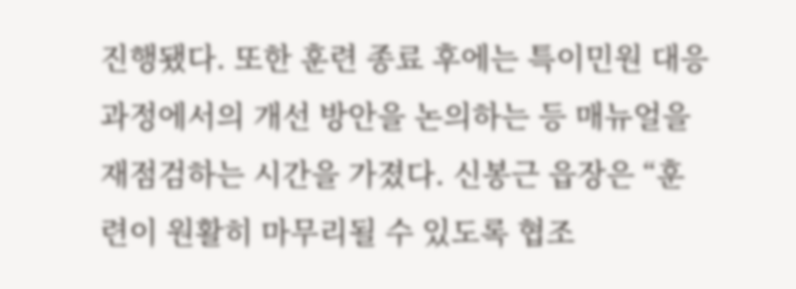진행됐다. 또한 훈련 종료 후에는 특이민원 대응 과정에서의 개선 방안을 논의하는 등 매뉴얼을 재점검하는 시간을 가졌다. 신봉근 읍장은 “훈련이 원활히 마무리될 수 있도록 협조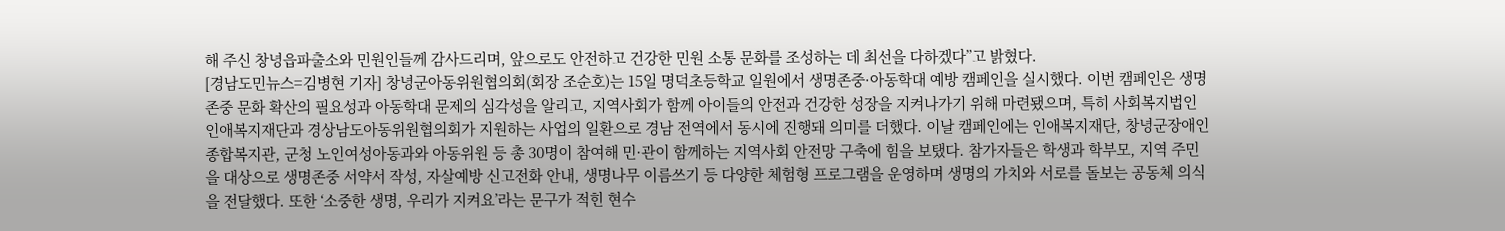해 주신 창녕읍파출소와 민원인들께 감사드리며, 앞으로도 안전하고 건강한 민원 소통 문화를 조성하는 데 최선을 다하겠다”고 밝혔다.
[경남도민뉴스=김병현 기자] 창녕군아동위원협의회(회장 조순호)는 15일 명덕초등학교 일원에서 생명존중·아동학대 예방 캠페인을 실시했다. 이번 캠페인은 생명존중 문화 확산의 필요성과 아동학대 문제의 심각성을 알리고, 지역사회가 함께 아이들의 안전과 건강한 성장을 지켜나가기 위해 마련됐으며, 특히 사회복지법인 인애복지재단과 경상남도아동위원협의회가 지원하는 사업의 일환으로 경남 전역에서 동시에 진행돼 의미를 더했다. 이날 캠페인에는 인애복지재단, 창녕군장애인종합복지관, 군청 노인여성아동과와 아동위원 등 총 30명이 참여해 민·관이 함께하는 지역사회 안전망 구축에 힘을 보탰다. 참가자들은 학생과 학부모, 지역 주민을 대상으로 생명존중 서약서 작성, 자살예방 신고전화 안내, 생명나무 이름쓰기 등 다양한 체험형 프로그램을 운영하며 생명의 가치와 서로를 돌보는 공동체 의식을 전달했다. 또한 ‘소중한 생명, 우리가 지켜요’라는 문구가 적힌 현수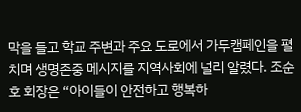막을 들고 학교 주변과 주요 도로에서 가두캠페인을 펼치며 생명존중 메시지를 지역사회에 널리 알렸다. 조순호 회장은 “아이들이 안전하고 행복하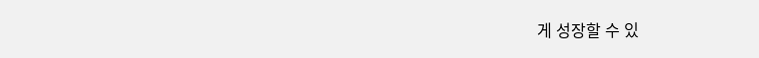게 성장할 수 있